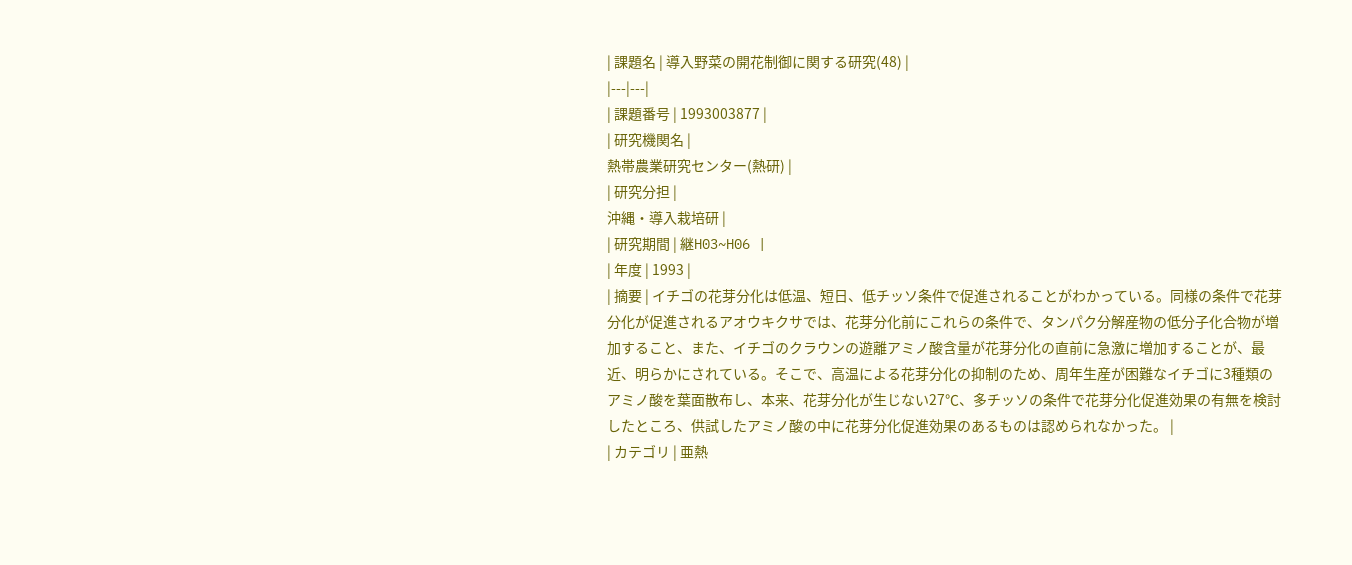| 課題名 | 導入野菜の開花制御に関する研究(48) |
|---|---|
| 課題番号 | 1993003877 |
| 研究機関名 |
熱帯農業研究センター(熱研) |
| 研究分担 |
沖縄・導入栽培研 |
| 研究期間 | 継H03~H06 |
| 年度 | 1993 |
| 摘要 | イチゴの花芽分化は低温、短日、低チッソ条件で促進されることがわかっている。同様の条件で花芽分化が促進されるアオウキクサでは、花芽分化前にこれらの条件で、タンパク分解産物の低分子化合物が増加すること、また、イチゴのクラウンの遊離アミノ酸含量が花芽分化の直前に急激に増加することが、最近、明らかにされている。そこで、高温による花芽分化の抑制のため、周年生産が困難なイチゴに3種類のアミノ酸を葉面散布し、本来、花芽分化が生じない27℃、多チッソの条件で花芽分化促進効果の有無を検討したところ、供試したアミノ酸の中に花芽分化促進効果のあるものは認められなかった。 |
| カテゴリ | 亜熱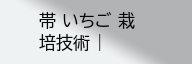帯 いちご 栽培技術 |